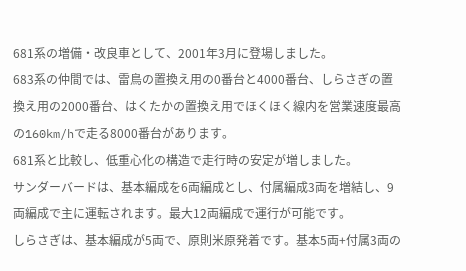681系の増備・改良車として、2001年3月に登場しました。
683系の仲間では、雷鳥の置換え用の0番台と4000番台、しらさぎの置換え用の2000番台、はくたかの置換え用でほくほく線内を営業速度最高の160km/hで走る8000番台があります。
681系と比較し、低重心化の構造で走行時の安定が増しました。
サンダーバードは、基本編成を6両編成とし、付属編成3両を増結し、9両編成で主に運転されます。最大12両編成で運行が可能です。
しらさぎは、基本編成が5両で、原則米原発着です。基本5両+付属3両の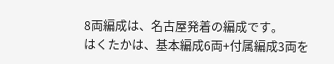8両編成は、名古屋発着の編成です。
はくたかは、基本編成6両+付属編成3両を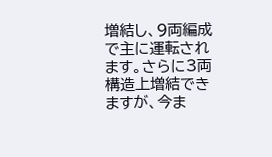増結し、9両編成で主に運転されます。さらに3両構造上増結できますが、今ま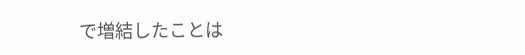で増結したことは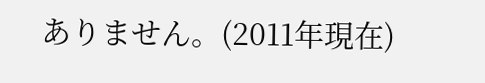ありません。(2011年現在)